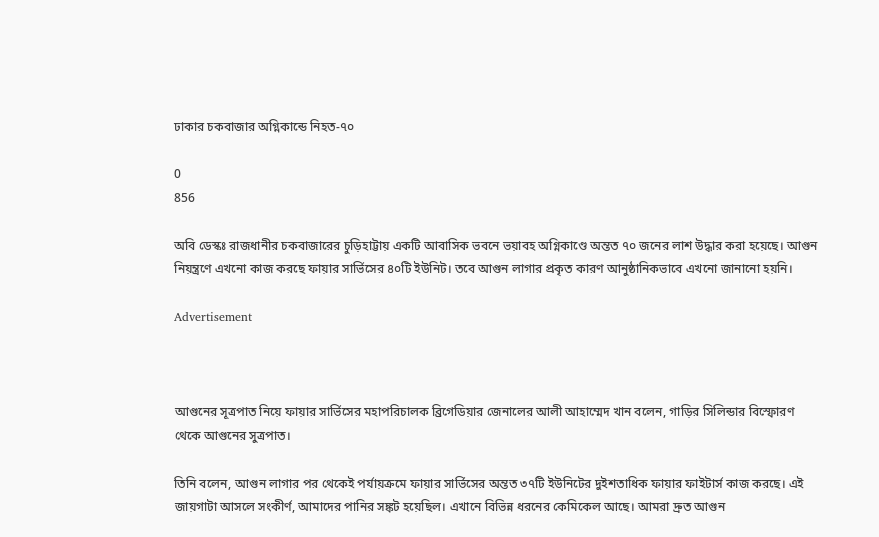ঢাকার চকবাজার অগ্নিকান্ডে নিহত-৭০

0
856

অবি ডেস্কঃ রাজধানীর চকবাজারের চুড়িহাট্টায় একটি আবাসিক ভবনে ভয়াবহ অগ্নিকাণ্ডে অন্তত ৭০ জনের লাশ উদ্ধার করা হয়েছে। আগুন নিয়ন্ত্রণে এখনো কাজ করছে ফায়ার সার্ভিসের ৪০টি ইউনিট। তবে আগুন লাগার প্রকৃত কারণ আনুষ্ঠানিকভাবে এখনো জানানো হয়নি।

Advertisement



আগুনের সূত্রপাত নিয়ে ফায়ার সার্ভিসের মহাপরিচালক ব্রিগেডিয়ার জেনালের আলী আহাম্মেদ খান বলেন, গাড়ির সিলিন্ডার বিস্ফোরণ থেকে আগুনের সুত্রপাত।

তিনি বলেন, আগুন লাগার পর থেকেই পর্যায়ক্রমে ফায়ার সার্ভিসের অন্তত ৩৭টি ইউনিটের দুইশতাধিক ফায়ার ফাইটার্স কাজ করছে। এই জায়গাটা আসলে সংকীর্ণ, আমাদের পানির সঙ্কট হয়েছিল। এখানে বিভিন্ন ধরনের কেমিকেল আছে। আমরা দ্রুত আগুন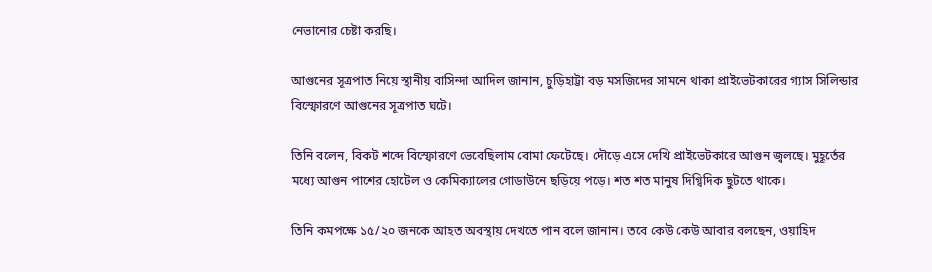নেভানোর চেষ্টা করছি।

আগুনের সূত্রপাত নিয়ে স্থানীয় বাসিন্দা আদিল জানান, চু‌ড়িহাট্টা বড় মস‌জি‌দের সাম‌নে থাকা প্রাই‌ভেটকা‌রের গ্যাস সি‌লিন্ডার বি‌স্ফোর‌ণে আগুনের সূত্রপাত ঘটে।

তি‌নি বলেন, বিকট শ‌ব্দে বি‌স্ফোর‌ণে ভে‌বে‌ছি‌লাম বোমা ফে‌টে‌ছে। দৌ‌ড়ে এসে দে‌খি প্রাইভেটকা‌রে আগুন জ্বল‌ছে। মুহূর্তের ম‌ধ্যে আগুন পাশের হো‌টেল ও কে‌মিক্যালের গোডাউ‌নে ছ‌ড়ি‌য়ে প‌ড়ে। শত শত মানুষ দিগ্বিদিক ছুটতে থাকে।

তি‌নি কমপ‌ক্ষে ১৫/২০ জন‌কে আহত অবস্থায় দেখ‌তে পান বলে জানান। ত‌বে কেউ কেউ আবার বল‌ছেন, ওয়া‌হিদ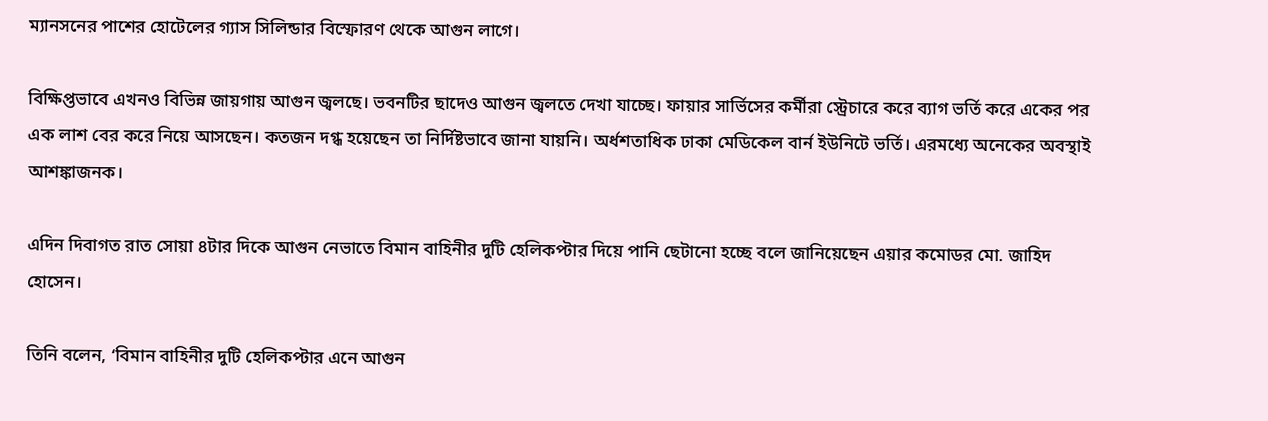ম্যানস‌নের পা‌শের হো‌টেলের গ্যাস সি‌লিন্ডার বি‌স্ফোরণ থে‌কে আগুন লা‌গে।

বিক্ষিপ্তভাবে এখনও বিভিন্ন জায়গায় আগুন জ্বলছে। ভবনটির ছাদেও আগুন জ্বলতে দেখা যাচ্ছে। ফায়ার সার্ভিসের কর্মীরা স্ট্রেচারে করে ব্যাগ ভর্তি করে একের পর এক লাশ বের করে নিয়ে আসছেন। কতজন দগ্ধ হয়েছেন তা নির্দিষ্টভাবে জানা যায়নি। অর্ধশতাধিক ঢাকা মেডিকেল বার্ন ইউনিটে ভর্তি। এরমধ্যে অনেকের অবস্থাই আশঙ্কাজনক।

এদিন দিবাগত রাত সোয়া ৪টার দিকে আগুন নেভাতে বিমান বাহিনীর দুটি হেলিকপ্টার দিয়ে পানি ছেটানো হচ্ছে বলে জানিয়েছেন এয়ার কমোডর মো. জাহিদ হোসেন।

তিনি বলেন, ‘বিমান বাহিনীর দুটি হেলিকপ্টার এনে আগুন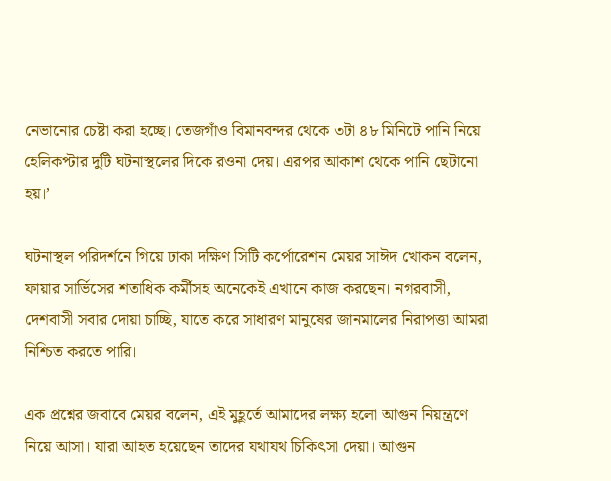নেভানোর চেষ্টা করা হচ্ছে। তেজগাঁও বিমানবন্দর থেকে ৩টা ৪৮ মিনিটে পানি নিয়ে হেলিকপ্টার দুটি ঘটনাস্থলের দিকে রওনা দেয়। এরপর আকাশ থেকে পানি ছেটানো হয়।’

ঘটনাস্থল পরিদর্শনে গিয়ে ঢাকা দক্ষিণ সিটি কর্পোরেশন মেয়র সাঈদ খোকন বলেন, ফায়ার সার্ভিসের শতাধিক কর্মীসহ অনেকেই এখানে কাজ করছেন। নগরবাসী, দেশবাসী সবার দোয়া চাচ্ছি, যাতে করে সাধারণ মানুষের জানমালের নিরাপত্তা আমরা নিশ্চিত করতে পারি।

এক প্রশ্নের জবাবে মেয়র বলেন, এই মুহূর্তে আমাদের লক্ষ্য হলো আগুন নিয়ন্ত্রণে নিয়ে আসা। যারা আহত হয়েছেন তাদের যথাযথ চিকিৎসা দেয়া। আগুন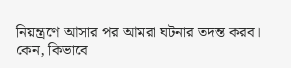নিয়ন্ত্রণে আসার পর আমরা ঘটনার তদন্ত করব। কেন, কিভাবে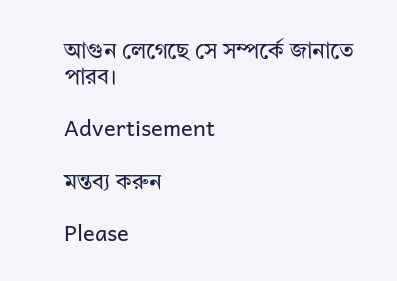আগুন লেগেছে সে সম্পর্কে জানাতে পারব।

Advertisement

মন্তব্য করুন

Please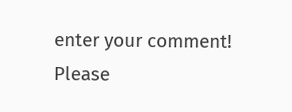enter your comment!
Please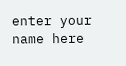enter your name here